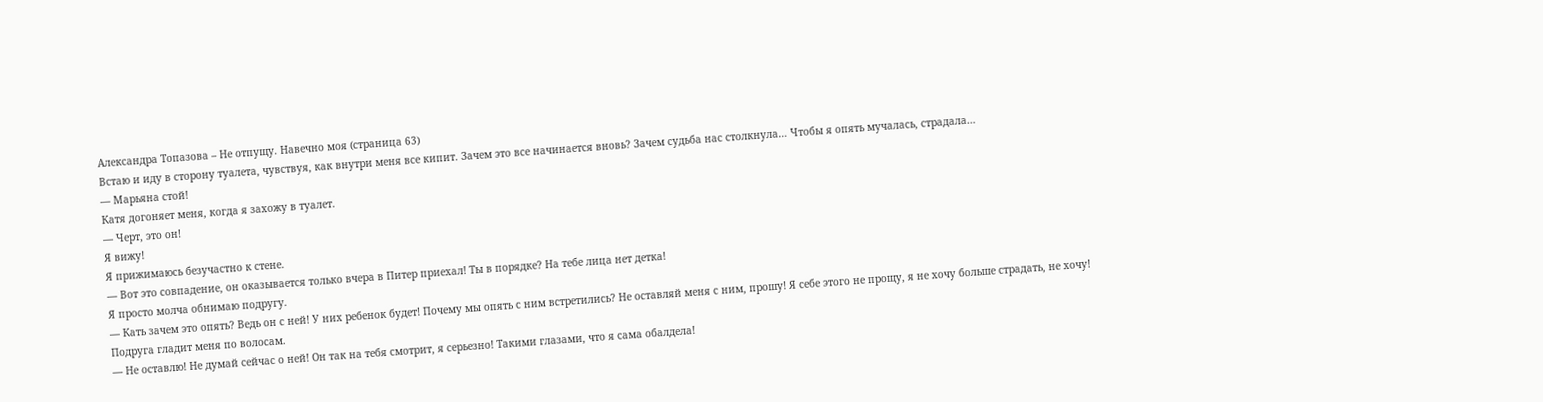Александра Топазова – Не отпущу. Навечно моя (страница 63)
Встаю и иду в сторону туалета, чувствуя, как внутри меня все кипит. Зачем это все начинается вновь? Зачем судьба нас столкнула… Чтобы я опять мучалась, страдала…
— Марьяна стой!
Катя догоняет меня, когда я захожу в туалет.
— Черт, это он!
Я вижу!
Я прижимаюсь безучастно к стене.
— Вот это совпадение, он оказывается только вчера в Питер приехал! Ты в порядке? На тебе лица нет детка!
Я просто молча обнимаю подругу.
— Кать зачем это опять? Ведь он с ней! У них ребенок будет! Почему мы опять с ним встретились? Не оставляй меня с ним, прошу! Я себе этого не прощу, я не хочу больше страдать, не хочу!
Подруга гладит меня по волосам.
— Не оставлю! Не думай сейчас о ней! Он так на тебя смотрит, я серьезно! Такими глазами, что я сама обалдела!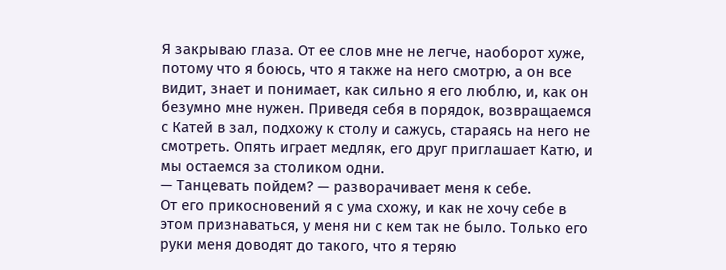Я закрываю глаза. От ее слов мне не легче, наоборот хуже, потому что я боюсь, что я также на него смотрю, а он все видит, знает и понимает, как сильно я его люблю, и, как он безумно мне нужен. Приведя себя в порядок, возвращаемся с Катей в зал, подхожу к столу и сажусь, стараясь на него не смотреть. Опять играет медляк, его друг приглашает Катю, и мы остаемся за столиком одни.
— Танцевать пойдем? — разворачивает меня к себе.
От его прикосновений я с ума схожу, и как не хочу себе в этом признаваться, у меня ни с кем так не было. Только его руки меня доводят до такого, что я теряю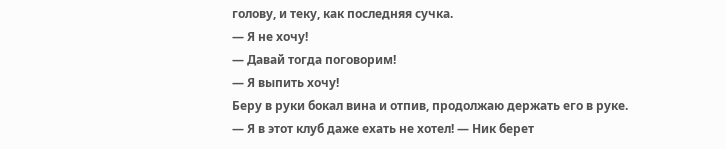голову, и теку, как последняя сучка.
— Я не хочу!
— Давай тогда поговорим!
— Я выпить хочу!
Беру в руки бокал вина и отпив, продолжаю держать его в руке.
— Я в этот клуб даже ехать не хотел! — Ник берет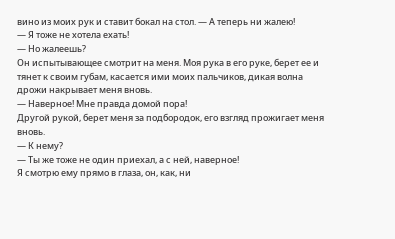вино из моих рук и ставит бокал на стол. — А теперь ни жалею!
— Я тоже не хотела ехать!
— Но жалеешь?
Он испытывающее смотрит на меня. Моя рука в его руке, берет ее и тянет к своим губам, касается ими моих пальчиков, дикая волна дрожи накрывает меня вновь.
— Наверное! Мне правда домой пора!
Другой рукой, берет меня за подбородок, его взгляд прожигает меня вновь.
— К нему?
— Ты же тоже не один приехал, а с ней, наверное!
Я смотрю ему прямо в глаза, он, как, ни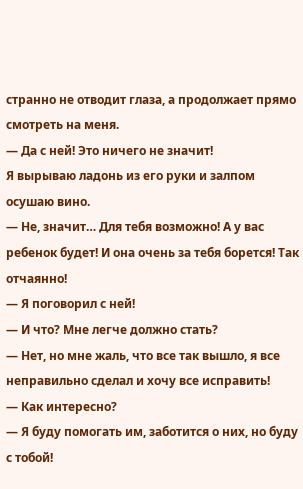странно не отводит глаза, а продолжает прямо смотреть на меня.
— Да с ней! Это ничего не значит!
Я вырываю ладонь из его руки и залпом осушаю вино.
— Не, значит… Для тебя возможно! А у вас ребенок будет! И она очень за тебя борется! Так отчаянно!
— Я поговорил с ней!
— И что? Мне легче должно стать?
— Нет, но мне жаль, что все так вышло, я все неправильно сделал и хочу все исправить!
— Как интересно?
— Я буду помогать им, заботится о них, но буду с тобой!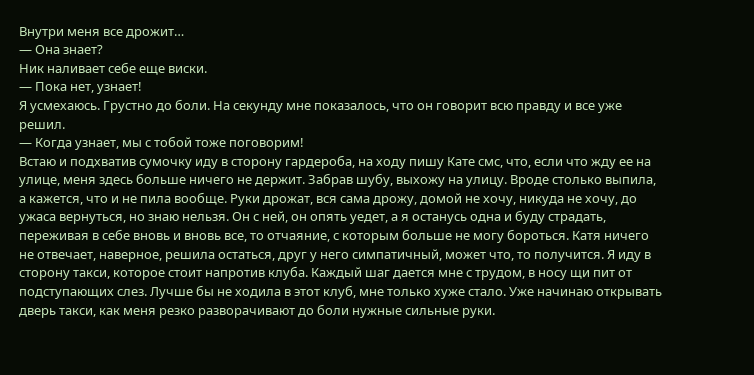Внутри меня все дрожит…
— Она знает?
Ник наливает себе еще виски.
— Пока нет, узнает!
Я усмехаюсь. Грустно до боли. На секунду мне показалось, что он говорит всю правду и все уже решил.
— Когда узнает, мы с тобой тоже поговорим!
Встаю и подхватив сумочку иду в сторону гардероба, на ходу пишу Кате смс, что, если что жду ее на улице, меня здесь больше ничего не держит. Забрав шубу, выхожу на улицу. Вроде столько выпила, а кажется, что и не пила вообще. Руки дрожат, вся сама дрожу, домой не хочу, никуда не хочу, до ужаса вернуться, но знаю нельзя. Он с ней, он опять уедет, а я останусь одна и буду страдать, переживая в себе вновь и вновь все, то отчаяние, с которым больше не могу бороться. Катя ничего не отвечает, наверное, решила остаться, друг у него симпатичный, может что, то получится. Я иду в сторону такси, которое стоит напротив клуба. Каждый шаг дается мне с трудом, в носу щи пит от подступающих слез. Лучше бы не ходила в этот клуб, мне только хуже стало. Уже начинаю открывать дверь такси, как меня резко разворачивают до боли нужные сильные руки.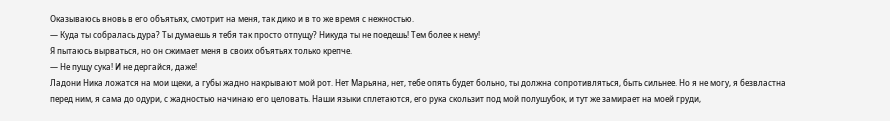Оказываюсь вновь в его объятьях, смотрит на меня, так дико и в то же время с нежностью.
— Куда ты собралась дура? Ты думаешь я тебя так просто отпущу? Никуда ты не поедешь! Тем более к нему!
Я пытаюсь вырваться, но он сжимает меня в своих объятьях только крепче.
— Не пущу сука! И не дергайся, даже!
Ладони Ника ложатся на мои щеки, а губы жадно накрывают мой рот. Нет Марьяна, нет, тебе опять будет больно, ты должна сопротивляться, быть сильнее. Но я не могу, я безвластна перед ним, я сама до одури, с жадностью начинаю его целовать. Наши языки сплетаются, его рука скользит под мой полушубок, и тут же замирает на моей груди,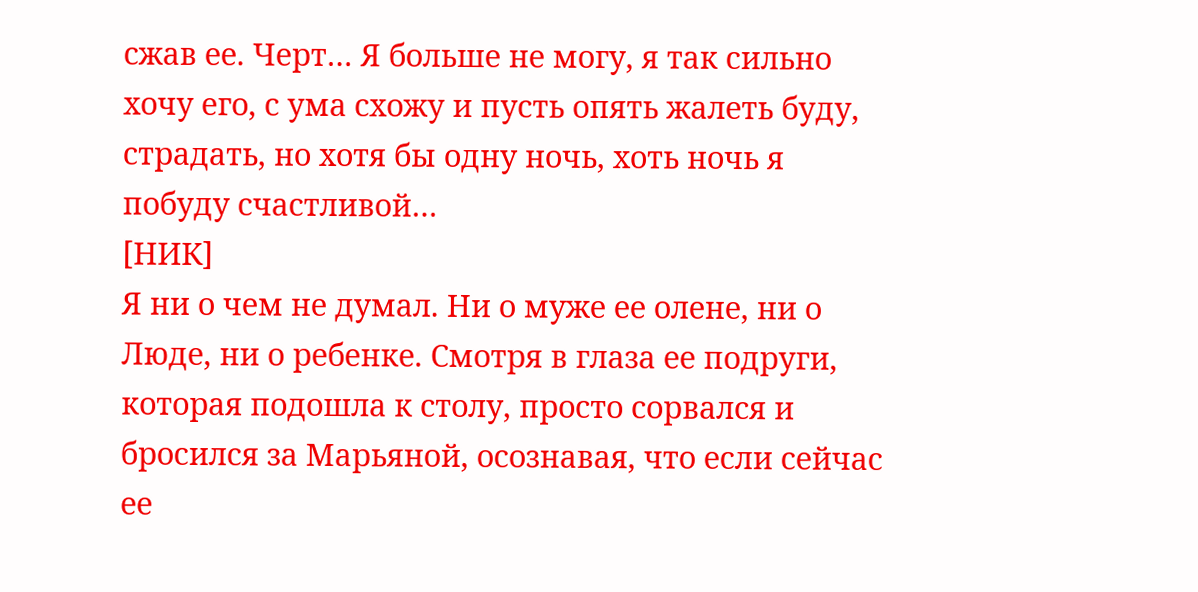сжав ее. Черт… Я больше не могу, я так сильно хочу его, с ума схожу и пусть опять жалеть буду, страдать, но хотя бы одну ночь, хоть ночь я побуду счастливой…
[НИК]
Я ни о чем не думал. Ни о муже ее олене, ни о Люде, ни о ребенке. Смотря в глаза ее подруги, которая подошла к столу, просто сорвался и бросился за Марьяной, осознавая, что если сейчас ее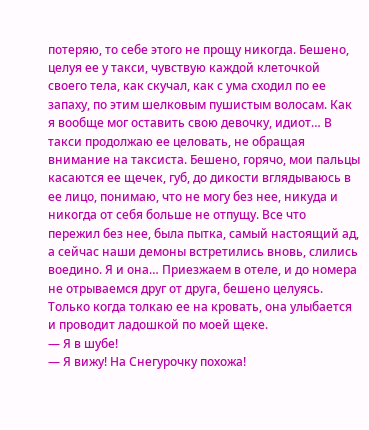потеряю, то себе этого не прощу никогда. Бешено, целуя ее у такси, чувствую каждой клеточкой своего тела, как скучал, как с ума сходил по ее запаху, по этим шелковым пушистым волосам. Как я вообще мог оставить свою девочку, идиот… В такси продолжаю ее целовать, не обращая внимание на таксиста. Бешено, горячо, мои пальцы касаются ее щечек, губ, до дикости вглядываюсь в ее лицо, понимаю, что не могу без нее, никуда и никогда от себя больше не отпущу. Все что пережил без нее, была пытка, самый настоящий ад, а сейчас наши демоны встретились вновь, слились воедино. Я и она… Приезжаем в отеле, и до номера не отрываемся друг от друга, бешено целуясь. Только когда толкаю ее на кровать, она улыбается и проводит ладошкой по моей щеке.
— Я в шубе!
— Я вижу! На Снегурочку похожа!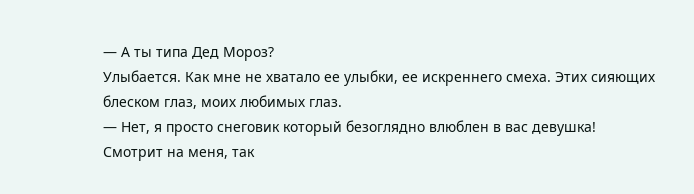— А ты типа Дед Мороз?
Улыбается. Как мне не хватало ее улыбки, ее искреннего смеха. Этих сияющих блеском глаз, моих любимых глаз.
— Нет, я просто снеговик который безоглядно влюблен в вас девушка!
Смотрит на меня, так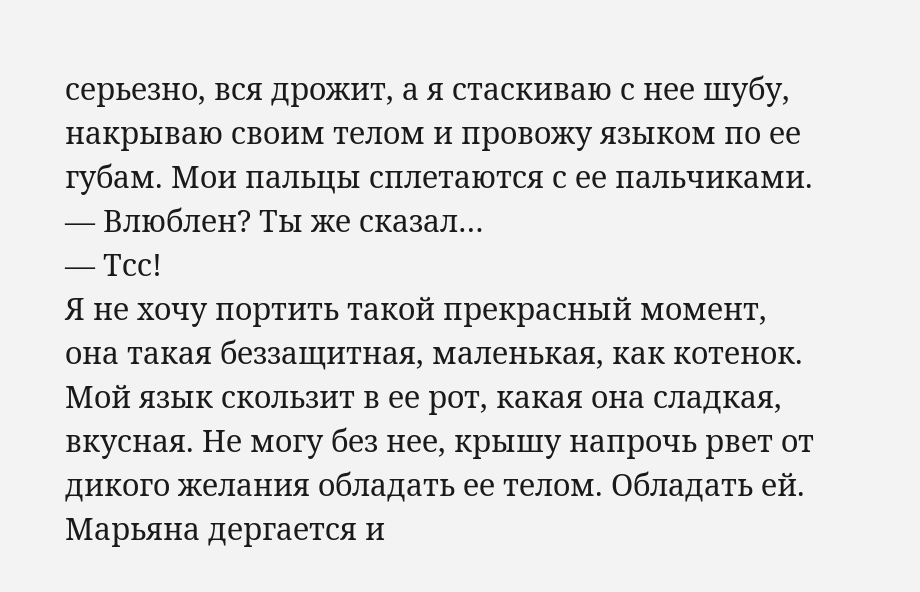серьезно, вся дрожит, а я стаскиваю с нее шубу, накрываю своим телом и провожу языком по ее губам. Мои пальцы сплетаются с ее пальчиками.
— Влюблен? Ты же сказал…
— Тсс!
Я не хочу портить такой прекрасный момент, она такая беззащитная, маленькая, как котенок. Мой язык скользит в ее рот, какая она сладкая, вкусная. Не могу без нее, крышу напрочь рвет от дикого желания обладать ее телом. Обладать ей. Марьяна дергается и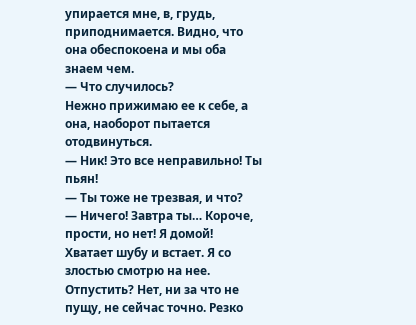упирается мне, в, грудь, приподнимается. Видно, что она обеспокоена и мы оба знаем чем.
— Что случилось?
Нежно прижимаю ее к себе, а она, наоборот пытается отодвинуться.
— Ник! Это все неправильно! Ты пьян!
— Ты тоже не трезвая, и что?
— Ничего! Завтра ты… Короче, прости, но нет! Я домой!
Хватает шубу и встает. Я со злостью смотрю на нее. Отпустить? Нет, ни за что не пущу, не сейчас точно. Резко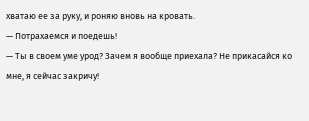хватаю ее за руку, и роняю вновь на кровать.
— Потрахаемся и поедешь!
— Ты в своем уме урод? Зачем я вообще приехала? Не прикасайся ко мне, я сейчас закричу!